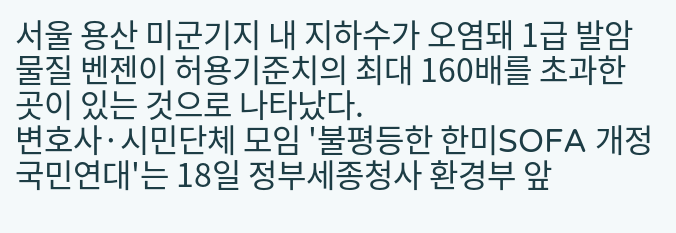서울 용산 미군기지 내 지하수가 오염돼 1급 발암물질 벤젠이 허용기준치의 최대 160배를 초과한 곳이 있는 것으로 나타났다.
변호사·시민단체 모임 '불평등한 한미SOFA 개정 국민연대'는 18일 정부세종청사 환경부 앞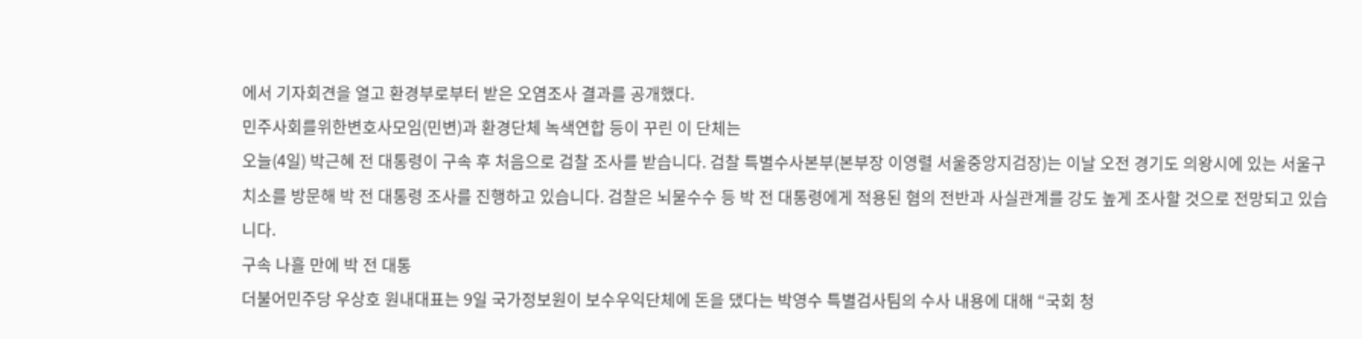에서 기자회견을 열고 환경부로부터 받은 오염조사 결과를 공개했다.
민주사회를위한변호사모임(민변)과 환경단체 녹색연합 등이 꾸린 이 단체는
오늘(4일) 박근혜 전 대통령이 구속 후 처음으로 검찰 조사를 받습니다. 검찰 특별수사본부(본부장 이영렬 서울중앙지검장)는 이날 오전 경기도 의왕시에 있는 서울구치소를 방문해 박 전 대통령 조사를 진행하고 있습니다. 검찰은 뇌물수수 등 박 전 대통령에게 적용된 혐의 전반과 사실관계를 강도 높게 조사할 것으로 전망되고 있습니다.
구속 나흘 만에 박 전 대통
더불어민주당 우상호 원내대표는 9일 국가정보원이 보수우익단체에 돈을 댔다는 박영수 특별검사팀의 수사 내용에 대해 “국회 청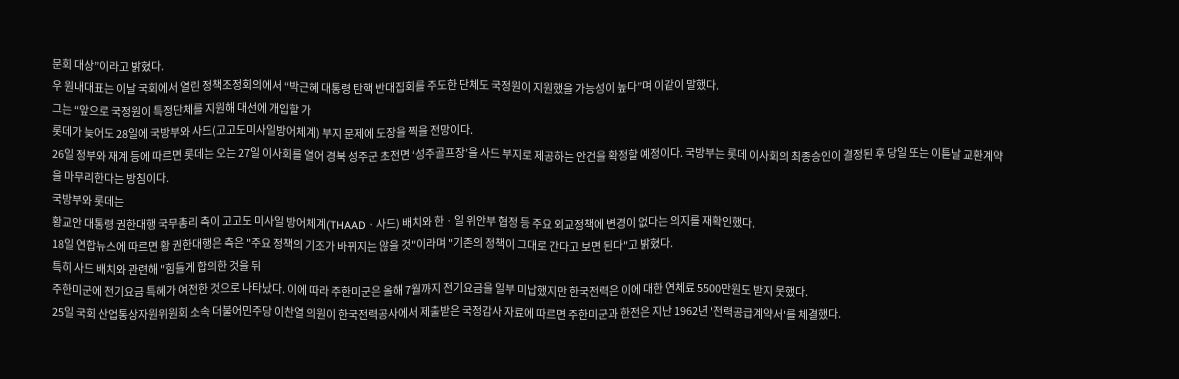문회 대상”이라고 밝혔다.
우 원내대표는 이날 국회에서 열린 정책조정회의에서 “박근혜 대통령 탄핵 반대집회를 주도한 단체도 국정원이 지원했을 가능성이 높다”며 이같이 말했다.
그는 “앞으로 국정원이 특정단체를 지원해 대선에 개입할 가
롯데가 늦어도 28일에 국방부와 사드(고고도미사일방어체계) 부지 문제에 도장을 찍을 전망이다.
26일 정부와 재계 등에 따르면 롯데는 오는 27일 이사회를 열어 경북 성주군 초전면 ‘성주골프장’을 사드 부지로 제공하는 안건을 확정할 예정이다. 국방부는 롯데 이사회의 최종승인이 결정된 후 당일 또는 이튿날 교환계약을 마무리한다는 방침이다.
국방부와 롯데는
황교안 대통령 권한대행 국무총리 측이 고고도 미사일 방어체계(THAADㆍ사드) 배치와 한ㆍ일 위안부 협정 등 주요 외교정책에 변경이 없다는 의지를 재확인했다.
18일 연합뉴스에 따르면 황 권한대행은 측은 "주요 정책의 기조가 바뀌지는 않을 것"이라며 "기존의 정책이 그대로 간다고 보면 된다"고 밝혔다.
특히 사드 배치와 관련해 "힘들게 합의한 것을 뒤
주한미군에 전기요금 특혜가 여전한 것으로 나타났다. 이에 따라 주한미군은 올해 7월까지 전기요금을 일부 미납했지만 한국전력은 이에 대한 연체료 5500만원도 받지 못했다.
25일 국회 산업통상자원위원회 소속 더불어민주당 이찬열 의원이 한국전력공사에서 제출받은 국정감사 자료에 따르면 주한미군과 한전은 지난 1962년 '전력공급계약서'를 체결했다.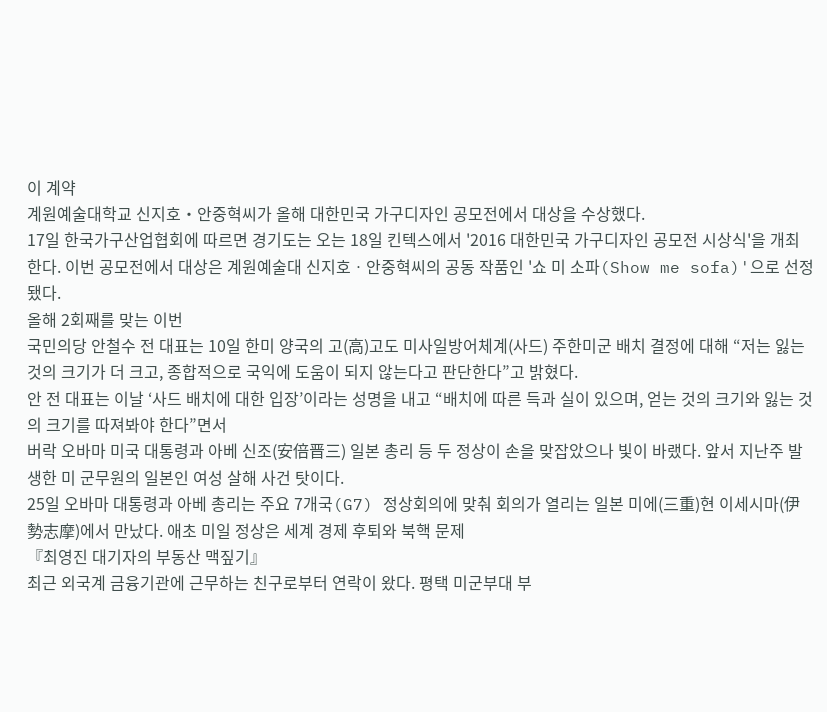이 계약
계원예술대학교 신지호‧안중혁씨가 올해 대한민국 가구디자인 공모전에서 대상을 수상했다.
17일 한국가구산업협회에 따르면 경기도는 오는 18일 킨텍스에서 '2016 대한민국 가구디자인 공모전 시상식'을 개최한다. 이번 공모전에서 대상은 계원예술대 신지호ㆍ안중혁씨의 공동 작품인 '쇼 미 소파(Show me sofa)'으로 선정됐다.
올해 2회째를 맞는 이번
국민의당 안철수 전 대표는 10일 한미 양국의 고(高)고도 미사일방어체계(사드) 주한미군 배치 결정에 대해 “저는 잃는 것의 크기가 더 크고, 종합적으로 국익에 도움이 되지 않는다고 판단한다”고 밝혔다.
안 전 대표는 이날 ‘사드 배치에 대한 입장’이라는 성명을 내고 “배치에 따른 득과 실이 있으며, 얻는 것의 크기와 잃는 것의 크기를 따져봐야 한다”면서
버락 오바마 미국 대통령과 아베 신조(安倍晋三) 일본 총리 등 두 정상이 손을 맞잡았으나 빛이 바랬다. 앞서 지난주 발생한 미 군무원의 일본인 여성 살해 사건 탓이다.
25일 오바마 대통령과 아베 총리는 주요 7개국(G7) 정상회의에 맞춰 회의가 열리는 일본 미에(三重)현 이세시마(伊勢志摩)에서 만났다. 애초 미일 정상은 세계 경제 후퇴와 북핵 문제
『최영진 대기자의 부동산 맥짚기』
최근 외국계 금융기관에 근무하는 친구로부터 연락이 왔다. 평택 미군부대 부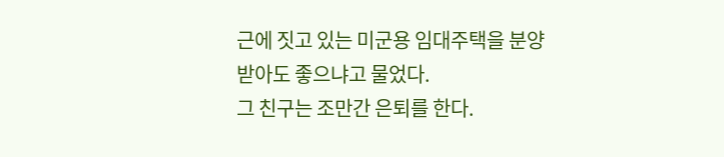근에 짓고 있는 미군용 임대주택을 분양받아도 좋으냐고 물었다.
그 친구는 조만간 은퇴를 한다.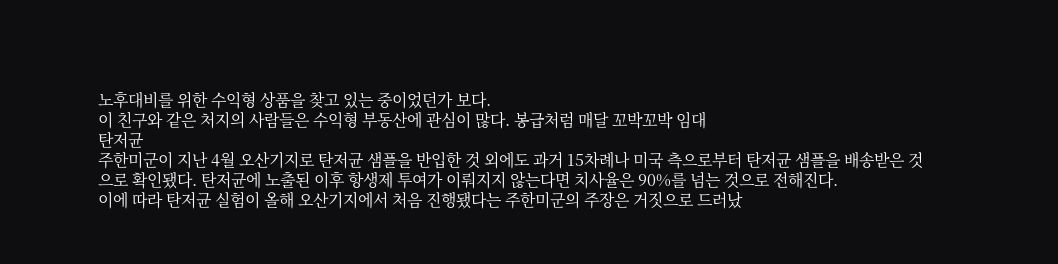노후대비를 위한 수익형 상품을 찾고 있는 중이었던가 보다.
이 친구와 같은 처지의 사람들은 수익형 부동산에 관심이 많다. 봉급처럼 매달 꼬박꼬박 임대
탄저균
주한미군이 지난 4월 오산기지로 탄저균 샘플을 반입한 것 외에도 과거 15차례나 미국 측으로부터 탄저균 샘플을 배송받은 것으로 확인됐다. 탄저균에 노출된 이후 항생제 투여가 이뤄지지 않는다면 치사율은 90%를 넘는 것으로 전해진다.
이에 따라 탄저균 실험이 올해 오산기지에서 처음 진행됐다는 주한미군의 주장은 거짓으로 드러났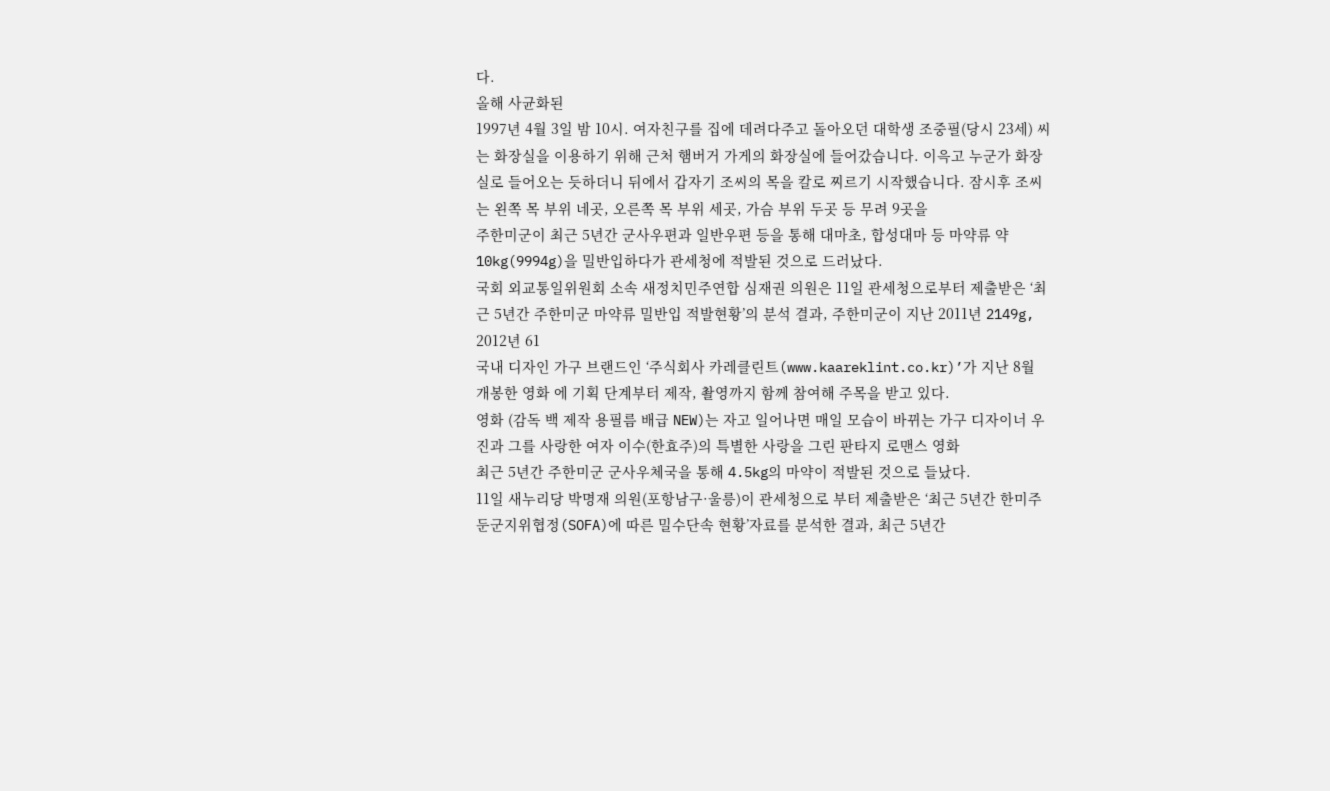다.
올해 사균화된
1997년 4월 3일 밤 10시. 여자친구를 집에 데려다주고 돌아오던 대학생 조중필(당시 23세) 씨는 화장실을 이용하기 위해 근처 햄버거 가게의 화장실에 들어갔습니다. 이윽고 누군가 화장실로 들어오는 듯하더니 뒤에서 갑자기 조씨의 목을 칼로 찌르기 시작했습니다. 잠시후 조씨는 왼쪽 목 부위 네곳, 오른쪽 목 부위 세곳, 가슴 부위 두곳 등 무려 9곳을
주한미군이 최근 5년간 군사우편과 일반우편 등을 통해 대마초, 합성대마 등 마약류 약 10kg(9994g)을 밀반입하다가 관세청에 적발된 것으로 드러났다.
국회 외교통일위원회 소속 새정치민주연합 심재권 의원은 11일 관세청으로부터 제출받은 ‘최근 5년간 주한미군 마약류 밀반입 적발현황’의 분석 결과, 주한미군이 지난 2011년 2149g, 2012년 61
국내 디자인 가구 브랜드인 ‘주식회사 카레클린트(www.kaareklint.co.kr)’가 지난 8월 개봉한 영화 에 기획 단계부터 제작, 촬영까지 함께 참여해 주목을 받고 있다.
영화 (감독 백 제작 용필름 배급 NEW)는 자고 일어나면 매일 모습이 바뀌는 가구 디자이너 우진과 그를 사랑한 여자 이수(한효주)의 특별한 사랑을 그린 판타지 로맨스 영화
최근 5년간 주한미군 군사우체국을 통해 4.5kg의 마약이 적발된 것으로 들났다.
11일 새누리당 박명재 의원(포항남구·울릉)이 관세청으로 부터 제출받은 ‘최근 5년간 한미주둔군지위협정(SOFA)에 따른 밀수단속 현황’자료를 분석한 결과, 최근 5년간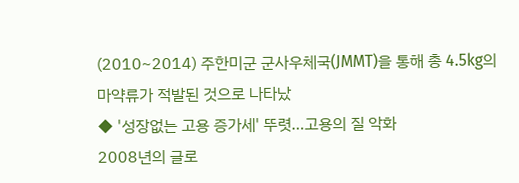(2010~2014) 주한미군 군사우체국(JMMT)을 통해 총 4.5kg의 마약류가 적발된 것으로 나타났
◆ '성장없는 고용 증가세' 뚜렷…고용의 질 악화
2008년의 글로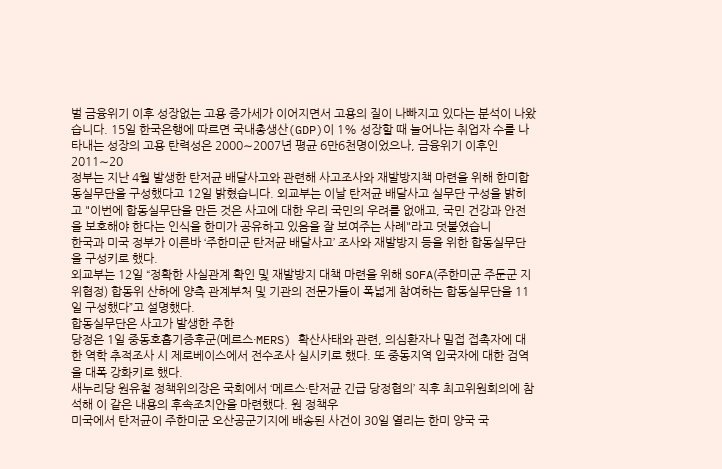벌 금융위기 이후 성장없는 고용 증가세가 이어지면서 고용의 질이 나빠지고 있다는 분석이 나왔습니다. 15일 한국은행에 따르면 국내총생산(GDP)이 1% 성장할 때 늘어나는 취업자 수를 나타내는 성장의 고용 탄력성은 2000∼2007년 평균 6만6천명이었으나, 금융위기 이후인 2011∼20
정부는 지난 4월 발생한 탄저균 배달사고와 관련해 사고조사와 재발방지책 마련을 위해 한미합동실무단을 구성했다고 12일 밝혔습니다. 외교부는 이날 탄저균 배달사고 실무단 구성을 밝히고 "이번에 합동실무단을 만든 것은 사고에 대한 우리 국민의 우려를 없애고, 국민 건강과 안전을 보호해야 한다는 인식을 한미가 공유하고 있음을 잘 보여주는 사례"라고 덧붙였습니
한국과 미국 정부가 이른바 ‘주한미군 탄저균 배달사고’ 조사와 재발방지 등을 위한 합동실무단을 구성키로 했다.
외교부는 12일 “정확한 사실관계 확인 및 재발방지 대책 마련을 위해 SOFA(주한미군 주둔군 지위협정) 합동위 산하에 양측 관계부처 및 기관의 전문가들이 폭넓게 참여하는 합동실무단을 11일 구성했다”고 설명했다.
합동실무단은 사고가 발생한 주한
당정은 1일 중동호흡기증후군(메르스·MERS) 확산사태와 관련, 의심환자나 밀접 접촉자에 대한 역학 추적조사 시 제로베이스에서 전수조사 실시키로 했다. 또 중동지역 입국자에 대한 검역을 대폭 강화키로 했다.
새누리당 원유철 정책위의장은 국회에서 ‘메르스·탄저균 긴급 당정협의’ 직후 최고위원회의에 참석해 이 같은 내용의 후속조치안을 마련했다. 원 정책우
미국에서 탄저균이 주한미군 오산공군기지에 배송된 사건이 30일 열리는 한미 양국 국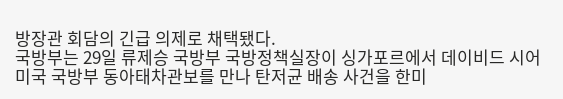방장관 회담의 긴급 의제로 채택됐다.
국방부는 29일 류제승 국방부 국방정책실장이 싱가포르에서 데이비드 시어 미국 국방부 동아태차관보를 만나 탄저균 배송 사건을 한미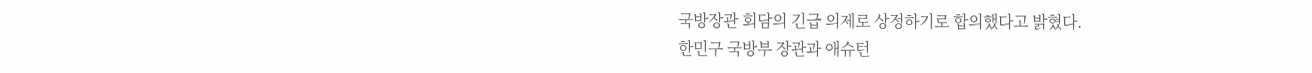국방장관 회담의 긴급 의제로 상정하기로 합의했다고 밝혔다.
한민구 국방부 장관과 애슈턴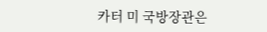카터 미 국방장관은